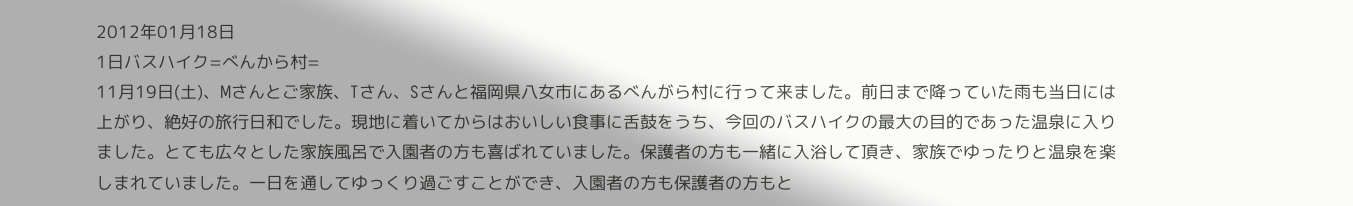2012年01月18日
1日バスハイク=べんから村=
11月19日(土)、Mさんとご家族、Tさん、Sさんと福岡県八女市にあるべんがら村に行って来ました。前日まで降っていた雨も当日には上がり、絶好の旅行日和でした。現地に着いてからはおいしい食事に舌鼓をうち、今回のバスハイクの最大の目的であった温泉に入りました。とても広々とした家族風呂で入園者の方も喜ばれていました。保護者の方も一緒に入浴して頂き、家族でゆったりと温泉を楽しまれていました。一日を通してゆっくり過ごすことができ、入園者の方も保護者の方もと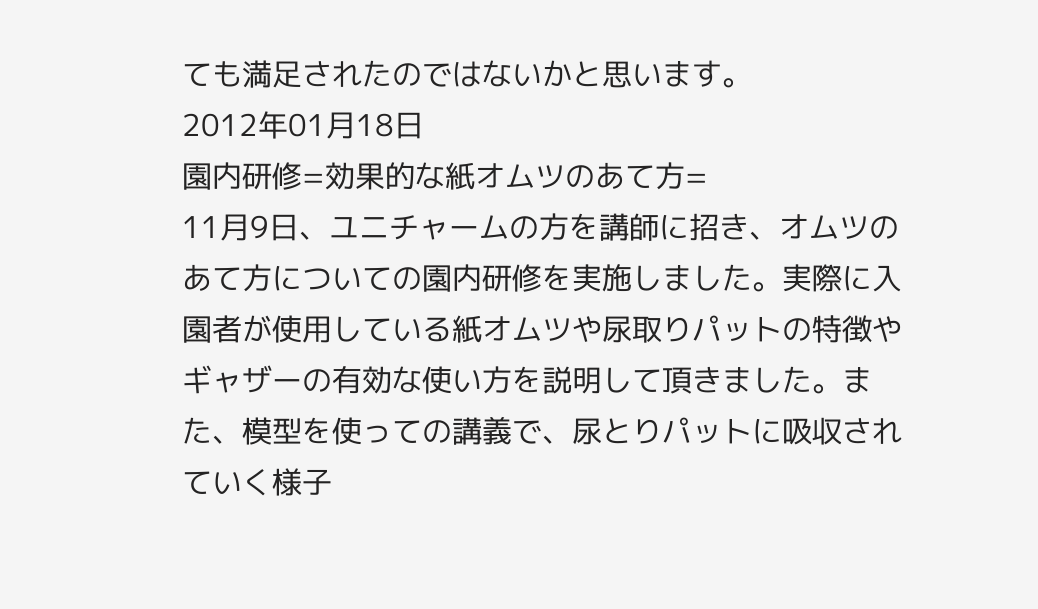ても満足されたのではないかと思います。
2012年01月18日
園内研修=効果的な紙オムツのあて方=
11月9日、ユニチャームの方を講師に招き、オムツのあて方についての園内研修を実施しました。実際に入園者が使用している紙オムツや尿取りパットの特徴やギャザーの有効な使い方を説明して頂きました。また、模型を使っての講義で、尿とりパットに吸収されていく様子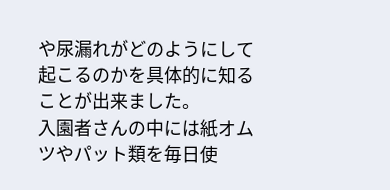や尿漏れがどのようにして起こるのかを具体的に知ることが出来ました。
入園者さんの中には紙オムツやパット類を毎日使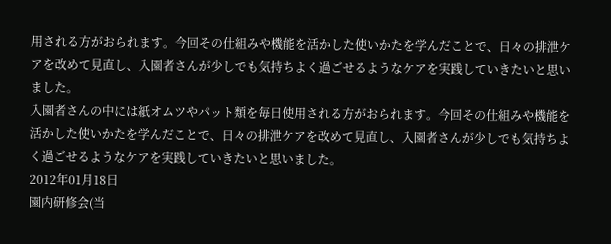用される方がおられます。今回その仕組みや機能を活かした使いかたを学んだことで、日々の排泄ケアを改めて見直し、入園者さんが少しでも気持ちよく過ごせるようなケアを実践していきたいと思いました。
入園者さんの中には紙オムツやパット類を毎日使用される方がおられます。今回その仕組みや機能を活かした使いかたを学んだことで、日々の排泄ケアを改めて見直し、入園者さんが少しでも気持ちよく過ごせるようなケアを実践していきたいと思いました。
2012年01月18日
園内研修会(当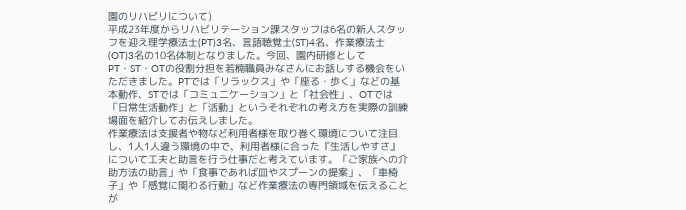園のリハビリについて)
平成23年度からリハビリテーション課スタッフは6名の新人スタッフを迎え理学療法士(PT)3名、言語聴覚士(ST)4名、作業療法士(OT)3名の10名体制となりました。今回、園内研修としてPT・ST・OTの役割分担を若楠職員みなさんにお話しする機会をいただきました。PTでは「リラックス」や「座る・歩く」などの基本動作、STでは「コミュニケーション」と「社会性」、OTでは「日常生活動作」と「活動」というそれぞれの考え方を実際の訓練場面を紹介してお伝えしました。
作業療法は支援者や物など利用者様を取り巻く環境について注目し、1人1人違う環境の中で、利用者様に合った『生活しやすさ』について工夫と助言を行う仕事だと考えています。「ご家族への介助方法の助言」や「食事であれば皿やスプーンの提案」、「車椅子」や「感覚に関わる行動」など作業療法の専門領域を伝えることが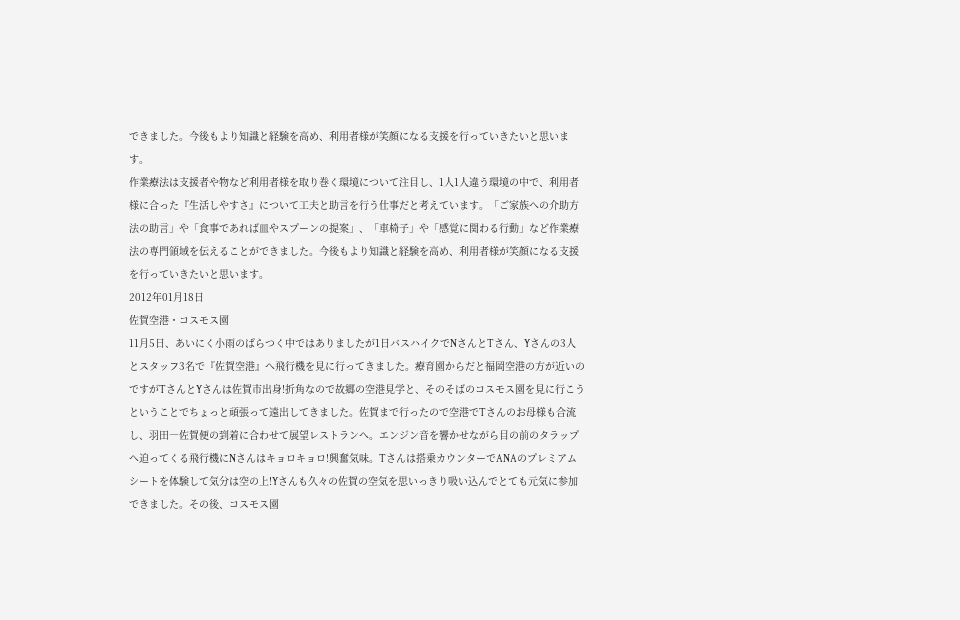できました。今後もより知識と経験を高め、利用者様が笑顔になる支援を行っていきたいと思います。
作業療法は支援者や物など利用者様を取り巻く環境について注目し、1人1人違う環境の中で、利用者様に合った『生活しやすさ』について工夫と助言を行う仕事だと考えています。「ご家族への介助方法の助言」や「食事であれば皿やスプーンの提案」、「車椅子」や「感覚に関わる行動」など作業療法の専門領域を伝えることができました。今後もより知識と経験を高め、利用者様が笑顔になる支援を行っていきたいと思います。
2012年01月18日
佐賀空港・コスモス園
11月5日、あいにく小雨のぱらつく中ではありましたが1日バスハイクでNさんとTさん、Yさんの3人とスタッフ3名で『佐賀空港』へ飛行機を見に行ってきました。療育園からだと福岡空港の方が近いのですがTさんとYさんは佐賀市出身!折角なので故郷の空港見学と、そのそばのコスモス園を見に行こうということでちょっと頑張って遠出してきました。佐賀まで行ったので空港でTさんのお母様も合流し、羽田―佐賀便の到着に合わせて展望レストランへ。エンジン音を響かせながら目の前のタラップへ迫ってくる飛行機にNさんはキョロキョロ!興奮気味。Tさんは搭乗カウンターでANAのプレミアムシートを体験して気分は空の上!Yさんも久々の佐賀の空気を思いっきり吸い込んでとても元気に参加できました。その後、コスモス園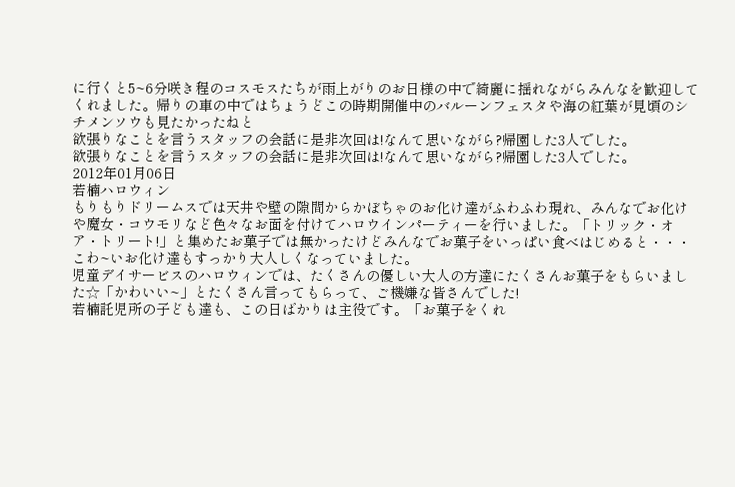に行くと5~6分咲き程のコスモスたちが雨上がりのお日様の中で綺麗に揺れながらみんなを歓迎してくれました。帰りの車の中ではちょうどこの時期開催中のバルーンフェスタや海の紅葉が見頃のシチメンソウも見たかったねと
欲張りなことを言うスタッフの会話に是非次回は!なんて思いながら?帰園した3人でした。
欲張りなことを言うスタッフの会話に是非次回は!なんて思いながら?帰園した3人でした。
2012年01月06日
若楠ハロウィン
もりもりドリームスでは天井や壁の隙間からかぼちゃのお化け達がふわふわ現れ、みんなでお化けや魔女・コウモリなど色々なお面を付けてハロウインパーティーを行いました。「トリック・オア・トリート!」と集めたお菓子では無かったけどみんなでお菓子をいっぱい食べはじめると・・・こわ~いお化け達もすっかり大人しくなっていました。
児童デイサービスのハロウィンでは、たくさんの優しい大人の方達にたくさんお菓子をもらいました☆「かわいい~」とたくさん言ってもらって、ご機嫌な皆さんでした!
若楠託児所の子ども達も、この日ばかりは主役です。「お菓子をくれ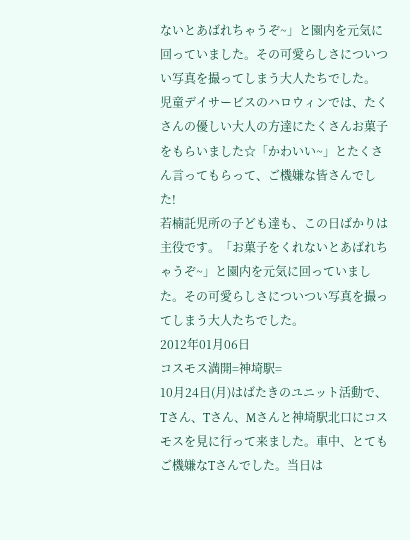ないとあばれちゃうぞ~」と園内を元気に回っていました。その可愛らしさについつい写真を撮ってしまう大人たちでした。
児童デイサービスのハロウィンでは、たくさんの優しい大人の方達にたくさんお菓子をもらいました☆「かわいい~」とたくさん言ってもらって、ご機嫌な皆さんでした!
若楠託児所の子ども達も、この日ばかりは主役です。「お菓子をくれないとあばれちゃうぞ~」と園内を元気に回っていました。その可愛らしさについつい写真を撮ってしまう大人たちでした。
2012年01月06日
コスモス満開=神埼駅=
10月24日(月)はばたきのユニット活動で、Tさん、Tさん、Mさんと神埼駅北口にコスモスを見に行って来ました。車中、とてもご機嫌なTさんでした。当日は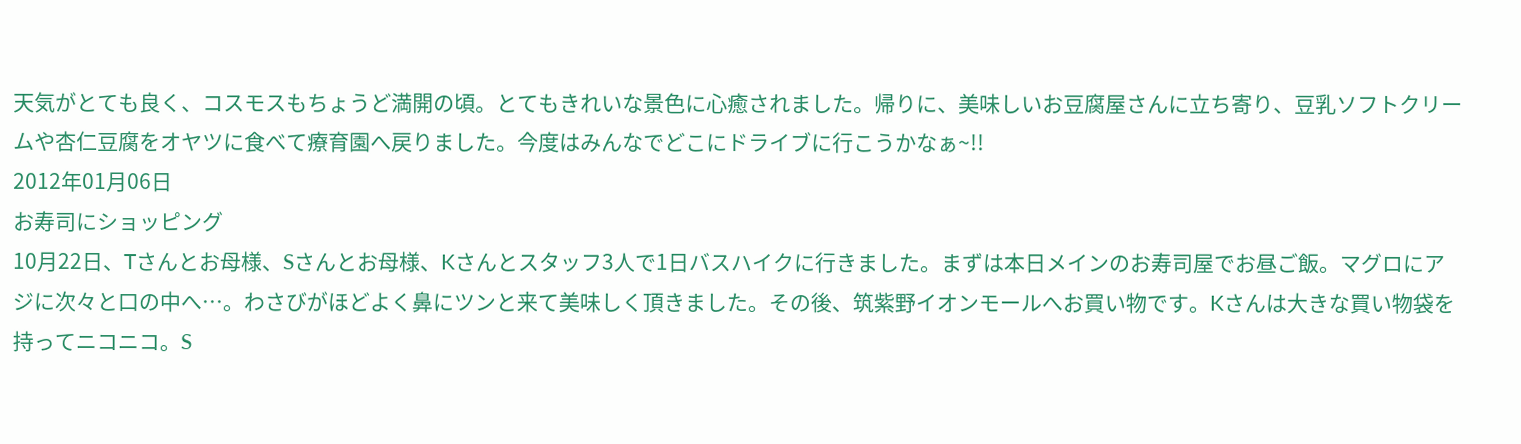天気がとても良く、コスモスもちょうど満開の頃。とてもきれいな景色に心癒されました。帰りに、美味しいお豆腐屋さんに立ち寄り、豆乳ソフトクリームや杏仁豆腐をオヤツに食べて療育園へ戻りました。今度はみんなでどこにドライブに行こうかなぁ~!!
2012年01月06日
お寿司にショッピング
10月22日、Tさんとお母様、Sさんとお母様、Kさんとスタッフ3人で1日バスハイクに行きました。まずは本日メインのお寿司屋でお昼ご飯。マグロにアジに次々と口の中へ…。わさびがほどよく鼻にツンと来て美味しく頂きました。その後、筑紫野イオンモールへお買い物です。Kさんは大きな買い物袋を持ってニコニコ。S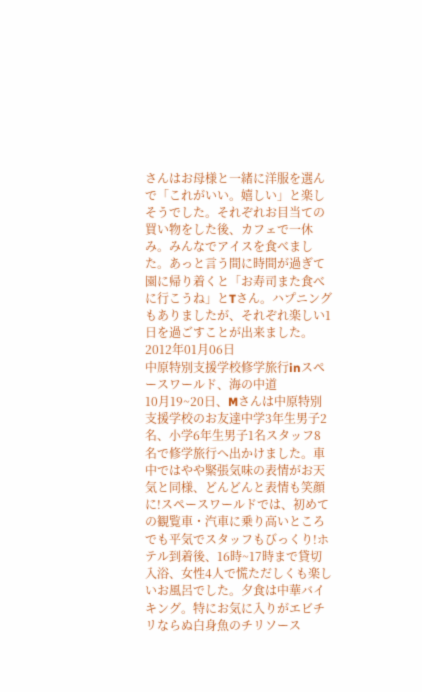さんはお母様と一緒に洋服を選んで「これがいい。嬉しい」と楽しそうでした。それぞれお目当ての買い物をした後、カフェで一休み。みんなでアイスを食べました。あっと言う間に時間が過ぎて園に帰り着くと「お寿司また食べに行こうね」とTさん。ハプニングもありましたが、それぞれ楽しい1日を過ごすことが出来ました。
2012年01月06日
中原特別支援学校修学旅行inスペースワールド、海の中道
10月19~20日、Mさんは中原特別支援学校のお友達中学3年生男子2名、小学6年生男子1名スタッフ8名で修学旅行へ出かけました。車中ではやや緊張気味の表情がお天気と同様、どんどんと表情も笑顔に!スペースワールドでは、初めての観覧車・汽車に乗り高いところでも平気でスタッフもびっくり!ホテル到着後、16時~17時まで貸切入浴、女性4人で慌ただしくも楽しいお風呂でした。夕食は中華バイキング。特にお気に入りがエビチリならぬ白身魚のチリソース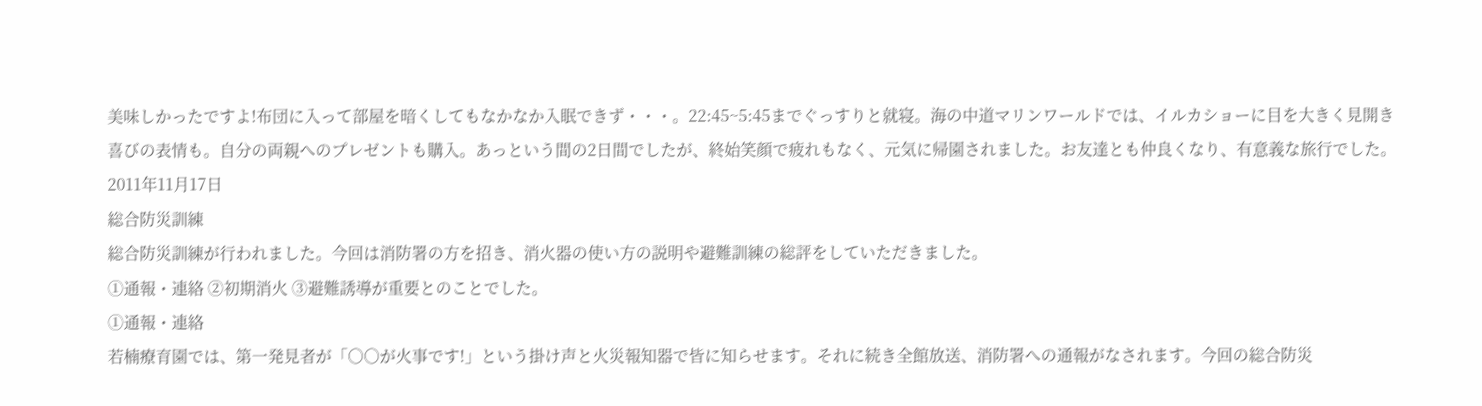美味しかったですよ!布団に入って部屋を暗くしてもなかなか入眠できず・・・。22:45~5:45までぐっすりと就寝。海の中道マリンワールドでは、イルカショーに目を大きく見開き喜びの表情も。自分の両親へのプレゼントも購入。あっという間の2日間でしたが、終始笑顔で疲れもなく、元気に帰園されました。お友達とも仲良くなり、有意義な旅行でした。
2011年11月17日
総合防災訓練
総合防災訓練が行われました。今回は消防署の方を招き、消火器の使い方の説明や避難訓練の総評をしていただきました。
①通報・連絡 ②初期消火 ③避難誘導が重要とのことでした。
①通報・連絡
若楠療育園では、第一発見者が「○○が火事です!」という掛け声と火災報知器で皆に知らせます。それに続き全館放送、消防署への通報がなされます。今回の総合防災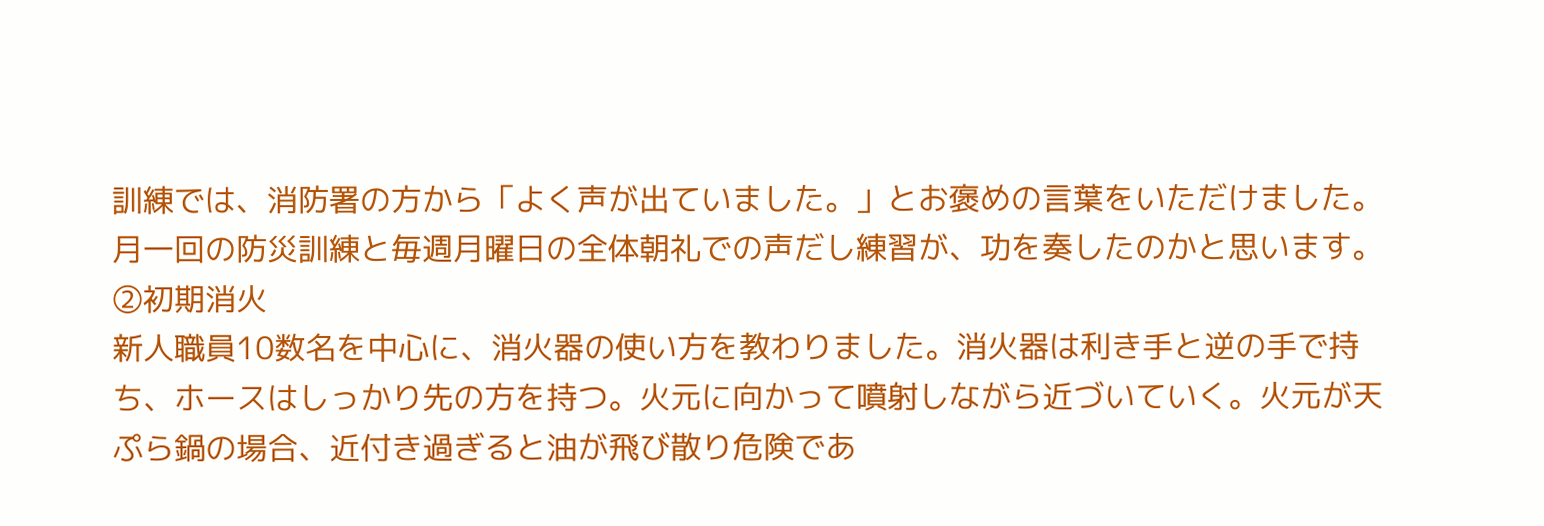訓練では、消防署の方から「よく声が出ていました。」とお褒めの言葉をいただけました。月一回の防災訓練と毎週月曜日の全体朝礼での声だし練習が、功を奏したのかと思います。
②初期消火
新人職員10数名を中心に、消火器の使い方を教わりました。消火器は利き手と逆の手で持ち、ホースはしっかり先の方を持つ。火元に向かって噴射しながら近づいていく。火元が天ぷら鍋の場合、近付き過ぎると油が飛び散り危険であ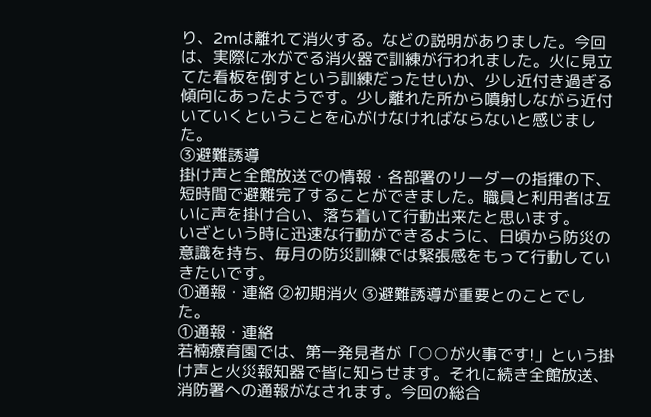り、2mは離れて消火する。などの説明がありました。今回は、実際に水がでる消火器で訓練が行われました。火に見立てた看板を倒すという訓練だったせいか、少し近付き過ぎる傾向にあったようです。少し離れた所から噴射しながら近付いていくということを心がけなければならないと感じました。
③避難誘導
掛け声と全館放送での情報・各部署のリーダーの指揮の下、短時間で避難完了することができました。職員と利用者は互いに声を掛け合い、落ち着いて行動出来たと思います。
いざという時に迅速な行動ができるように、日頃から防災の意識を持ち、毎月の防災訓練では緊張感をもって行動していきたいです。
①通報・連絡 ②初期消火 ③避難誘導が重要とのことでした。
①通報・連絡
若楠療育園では、第一発見者が「○○が火事です!」という掛け声と火災報知器で皆に知らせます。それに続き全館放送、消防署への通報がなされます。今回の総合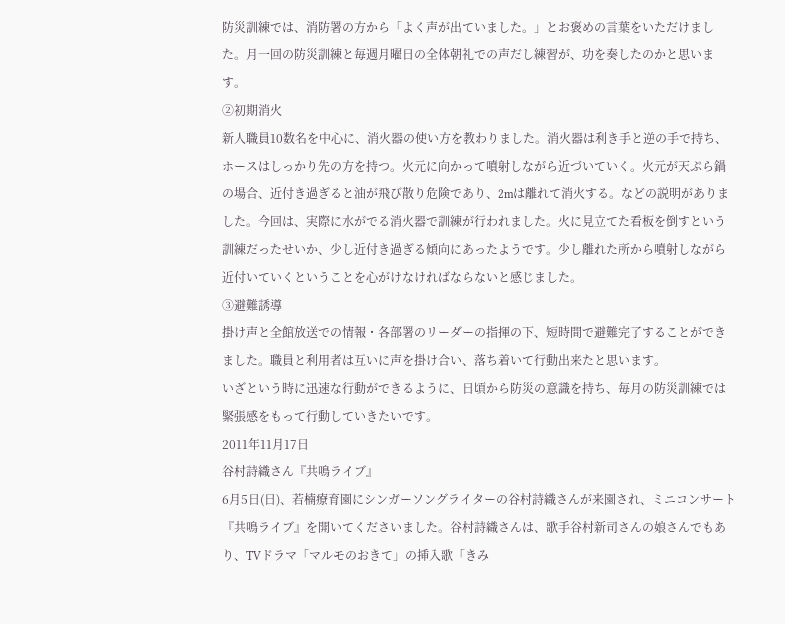防災訓練では、消防署の方から「よく声が出ていました。」とお褒めの言葉をいただけました。月一回の防災訓練と毎週月曜日の全体朝礼での声だし練習が、功を奏したのかと思います。
②初期消火
新人職員10数名を中心に、消火器の使い方を教わりました。消火器は利き手と逆の手で持ち、ホースはしっかり先の方を持つ。火元に向かって噴射しながら近づいていく。火元が天ぷら鍋の場合、近付き過ぎると油が飛び散り危険であり、2mは離れて消火する。などの説明がありました。今回は、実際に水がでる消火器で訓練が行われました。火に見立てた看板を倒すという訓練だったせいか、少し近付き過ぎる傾向にあったようです。少し離れた所から噴射しながら近付いていくということを心がけなければならないと感じました。
③避難誘導
掛け声と全館放送での情報・各部署のリーダーの指揮の下、短時間で避難完了することができました。職員と利用者は互いに声を掛け合い、落ち着いて行動出来たと思います。
いざという時に迅速な行動ができるように、日頃から防災の意識を持ち、毎月の防災訓練では緊張感をもって行動していきたいです。
2011年11月17日
谷村詩織さん『共鳴ライブ』
6月5日(日)、若楠療育園にシンガーソングライターの谷村詩織さんが来園され、ミニコンサート『共鳴ライブ』を開いてくださいました。谷村詩織さんは、歌手谷村新司さんの娘さんでもあり、TVドラマ「マルモのおきて」の挿入歌「きみ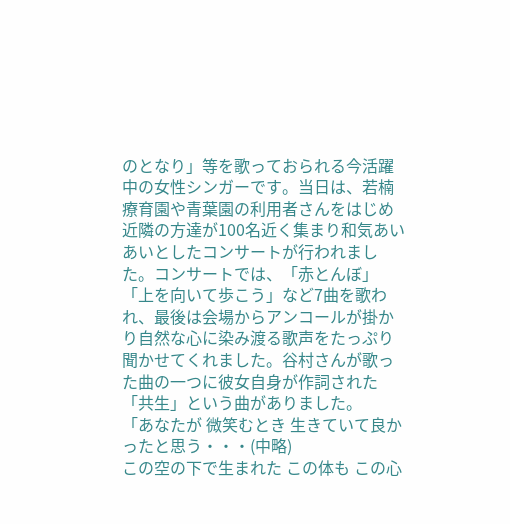のとなり」等を歌っておられる今活躍中の女性シンガーです。当日は、若楠療育園や青葉園の利用者さんをはじめ近隣の方達が100名近く集まり和気あいあいとしたコンサートが行われました。コンサートでは、「赤とんぼ」「上を向いて歩こう」など7曲を歌われ、最後は会場からアンコールが掛かり自然な心に染み渡る歌声をたっぷり聞かせてくれました。谷村さんが歌った曲の一つに彼女自身が作詞された「共生」という曲がありました。
「あなたが 微笑むとき 生きていて良かったと思う・・・(中略)
この空の下で生まれた この体も この心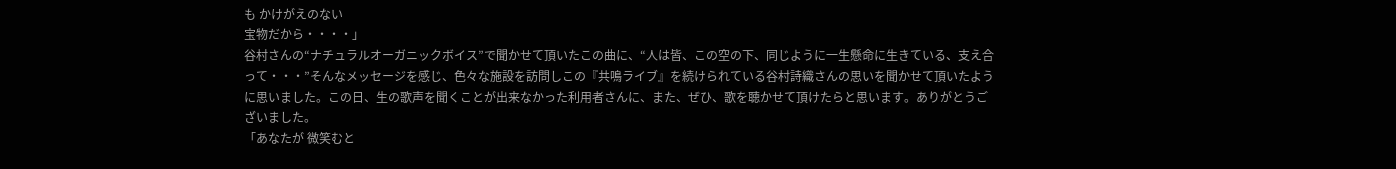も かけがえのない
宝物だから・・・・」
谷村さんの“ナチュラルオーガニックボイス”で聞かせて頂いたこの曲に、“人は皆、この空の下、同じように一生懸命に生きている、支え合って・・・”そんなメッセージを感じ、色々な施設を訪問しこの『共鳴ライブ』を続けられている谷村詩織さんの思いを聞かせて頂いたように思いました。この日、生の歌声を聞くことが出来なかった利用者さんに、また、ぜひ、歌を聴かせて頂けたらと思います。ありがとうございました。
「あなたが 微笑むと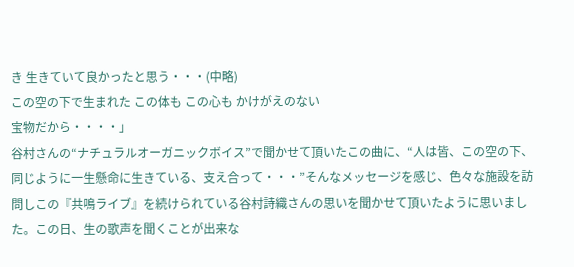き 生きていて良かったと思う・・・(中略)
この空の下で生まれた この体も この心も かけがえのない
宝物だから・・・・」
谷村さんの“ナチュラルオーガニックボイス”で聞かせて頂いたこの曲に、“人は皆、この空の下、同じように一生懸命に生きている、支え合って・・・”そんなメッセージを感じ、色々な施設を訪問しこの『共鳴ライブ』を続けられている谷村詩織さんの思いを聞かせて頂いたように思いました。この日、生の歌声を聞くことが出来な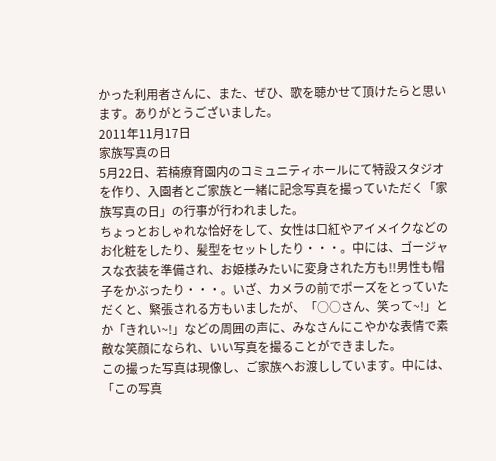かった利用者さんに、また、ぜひ、歌を聴かせて頂けたらと思います。ありがとうございました。
2011年11月17日
家族写真の日
5月22日、若楠療育園内のコミュニティホールにて特設スタジオを作り、入園者とご家族と一緒に記念写真を撮っていただく「家族写真の日」の行事が行われました。
ちょっとおしゃれな恰好をして、女性は口紅やアイメイクなどのお化粧をしたり、髪型をセットしたり・・・。中には、ゴージャスな衣装を準備され、お姫様みたいに変身された方も!!男性も帽子をかぶったり・・・。いざ、カメラの前でポーズをとっていただくと、緊張される方もいましたが、「○○さん、笑って~!」とか「きれい~!」などの周囲の声に、みなさんにこやかな表情で素敵な笑顔になられ、いい写真を撮ることができました。
この撮った写真は現像し、ご家族へお渡ししています。中には、「この写真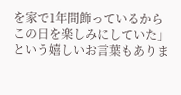を家で1年間飾っているからこの日を楽しみにしていた」という嬉しいお言葉もありま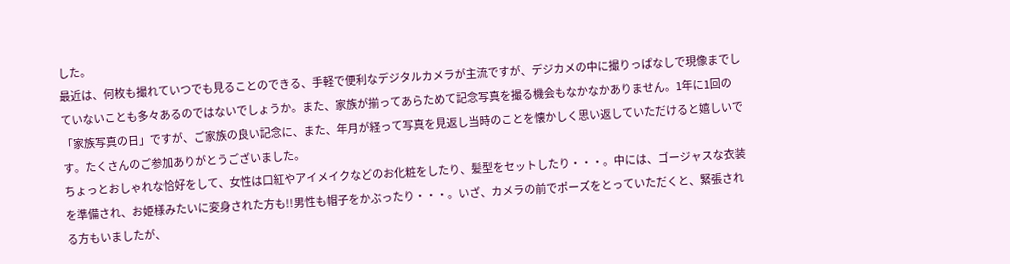した。
最近は、何枚も撮れていつでも見ることのできる、手軽で便利なデジタルカメラが主流ですが、デジカメの中に撮りっぱなしで現像までしていないことも多々あるのではないでしょうか。また、家族が揃ってあらためて記念写真を撮る機会もなかなかありません。1年に1回の「家族写真の日」ですが、ご家族の良い記念に、また、年月が経って写真を見返し当時のことを懐かしく思い返していただけると嬉しいです。たくさんのご参加ありがとうございました。
ちょっとおしゃれな恰好をして、女性は口紅やアイメイクなどのお化粧をしたり、髪型をセットしたり・・・。中には、ゴージャスな衣装を準備され、お姫様みたいに変身された方も!!男性も帽子をかぶったり・・・。いざ、カメラの前でポーズをとっていただくと、緊張される方もいましたが、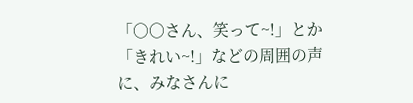「○○さん、笑って~!」とか「きれい~!」などの周囲の声に、みなさんに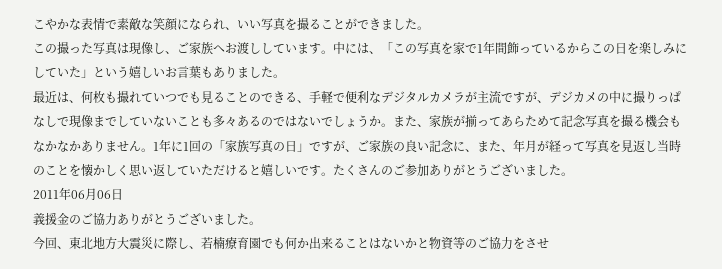こやかな表情で素敵な笑顔になられ、いい写真を撮ることができました。
この撮った写真は現像し、ご家族へお渡ししています。中には、「この写真を家で1年間飾っているからこの日を楽しみにしていた」という嬉しいお言葉もありました。
最近は、何枚も撮れていつでも見ることのできる、手軽で便利なデジタルカメラが主流ですが、デジカメの中に撮りっぱなしで現像までしていないことも多々あるのではないでしょうか。また、家族が揃ってあらためて記念写真を撮る機会もなかなかありません。1年に1回の「家族写真の日」ですが、ご家族の良い記念に、また、年月が経って写真を見返し当時のことを懐かしく思い返していただけると嬉しいです。たくさんのご参加ありがとうございました。
2011年06月06日
義援金のご協力ありがとうございました。
今回、東北地方大震災に際し、若楠療育園でも何か出来ることはないかと物資等のご協力をさせ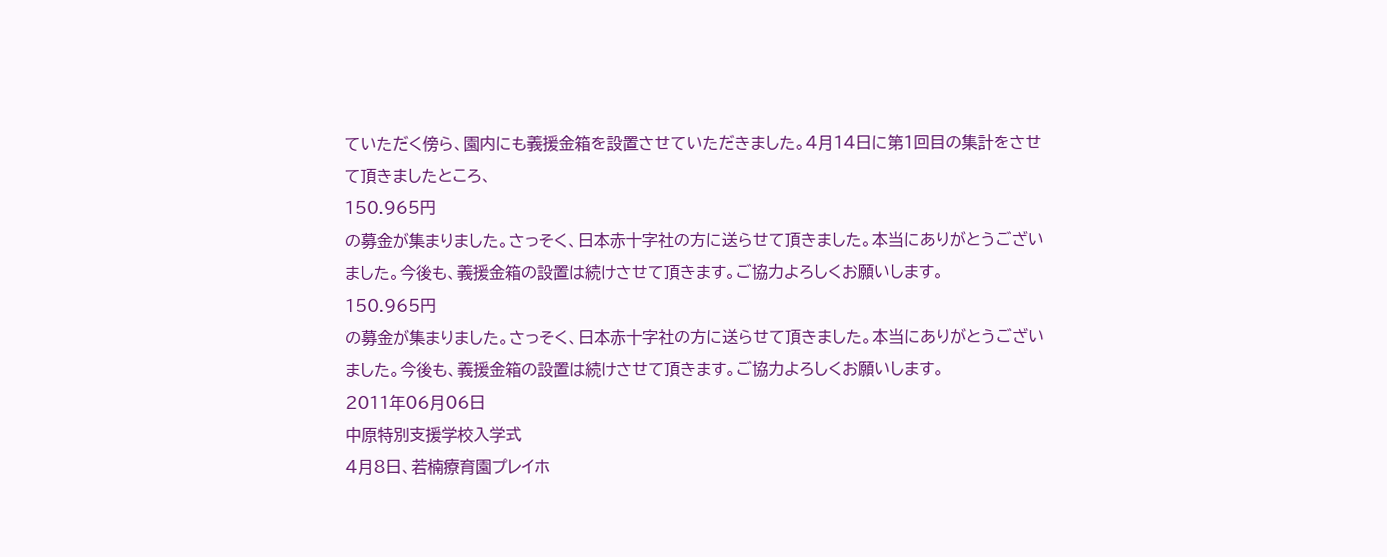ていただく傍ら、園内にも義援金箱を設置させていただきました。4月14日に第1回目の集計をさせて頂きましたところ、
150.965円
の募金が集まりました。さっそく、日本赤十字社の方に送らせて頂きました。本当にありがとうございました。今後も、義援金箱の設置は続けさせて頂きます。ご協力よろしくお願いします。
150.965円
の募金が集まりました。さっそく、日本赤十字社の方に送らせて頂きました。本当にありがとうございました。今後も、義援金箱の設置は続けさせて頂きます。ご協力よろしくお願いします。
2011年06月06日
中原特別支援学校入学式
4月8日、若楠療育園プレイホ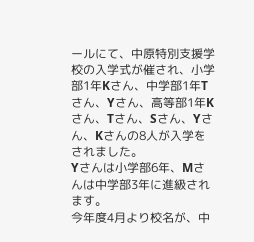ールにて、中原特別支援学校の入学式が催され、小学部1年Kさん、中学部1年Tさん、Yさん、高等部1年Kさん、Tさん、Sさん、Yさん、Kさんの8人が入学をされました。
Yさんは小学部6年、Mさんは中学部3年に進級されます。
今年度4月より校名が、中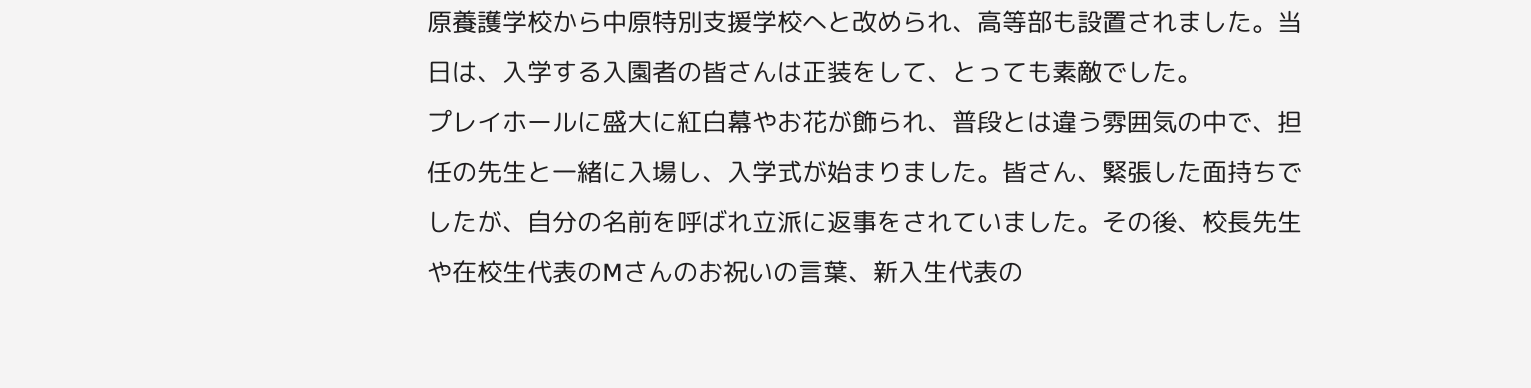原養護学校から中原特別支援学校へと改められ、高等部も設置されました。当日は、入学する入園者の皆さんは正装をして、とっても素敵でした。
プレイホールに盛大に紅白幕やお花が飾られ、普段とは違う雰囲気の中で、担任の先生と一緒に入場し、入学式が始まりました。皆さん、緊張した面持ちでしたが、自分の名前を呼ばれ立派に返事をされていました。その後、校長先生や在校生代表のMさんのお祝いの言葉、新入生代表の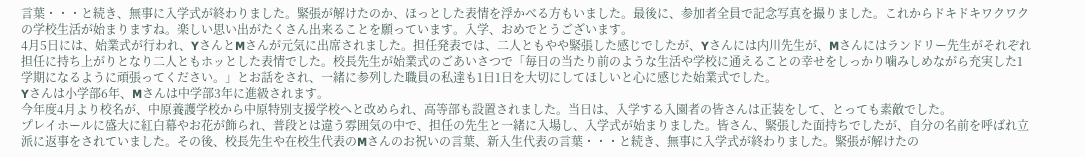言葉・・・と続き、無事に入学式が終わりました。緊張が解けたのか、ほっとした表情を浮かべる方もいました。最後に、参加者全員で記念写真を撮りました。これからドキドキワクワクの学校生活が始まりますね。楽しい思い出がたくさん出来ることを願っています。入学、おめでとうございます。
4月5日には、始業式が行われ、YさんとMさんが元気に出席されました。担任発表では、二人ともやや緊張した感じでしたが、Yさんには内川先生が、Mさんにはランドリー先生がそれぞれ担任に持ち上がりとなり二人ともホッとした表情でした。校長先生が始業式のごあいさつで「毎日の当たり前のような生活や学校に通えることの幸せをしっかり噛みしめながら充実した1学期になるように頑張ってください。」とお話をされ、一緒に参列した職員の私達も1日1日を大切にしてほしいと心に感じた始業式でした。
Yさんは小学部6年、Mさんは中学部3年に進級されます。
今年度4月より校名が、中原養護学校から中原特別支援学校へと改められ、高等部も設置されました。当日は、入学する入園者の皆さんは正装をして、とっても素敵でした。
プレイホールに盛大に紅白幕やお花が飾られ、普段とは違う雰囲気の中で、担任の先生と一緒に入場し、入学式が始まりました。皆さん、緊張した面持ちでしたが、自分の名前を呼ばれ立派に返事をされていました。その後、校長先生や在校生代表のMさんのお祝いの言葉、新入生代表の言葉・・・と続き、無事に入学式が終わりました。緊張が解けたの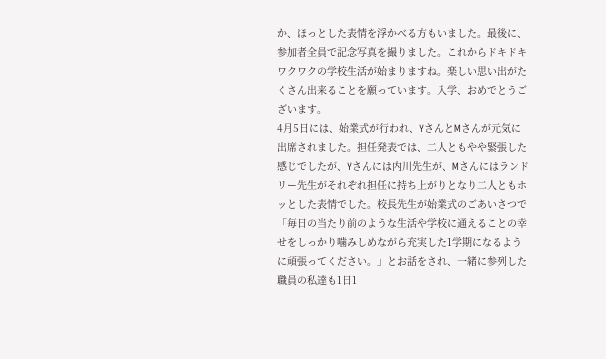か、ほっとした表情を浮かべる方もいました。最後に、参加者全員で記念写真を撮りました。これからドキドキワクワクの学校生活が始まりますね。楽しい思い出がたくさん出来ることを願っています。入学、おめでとうございます。
4月5日には、始業式が行われ、YさんとMさんが元気に出席されました。担任発表では、二人ともやや緊張した感じでしたが、Yさんには内川先生が、Mさんにはランドリー先生がそれぞれ担任に持ち上がりとなり二人ともホッとした表情でした。校長先生が始業式のごあいさつで「毎日の当たり前のような生活や学校に通えることの幸せをしっかり噛みしめながら充実した1学期になるように頑張ってください。」とお話をされ、一緒に参列した職員の私達も1日1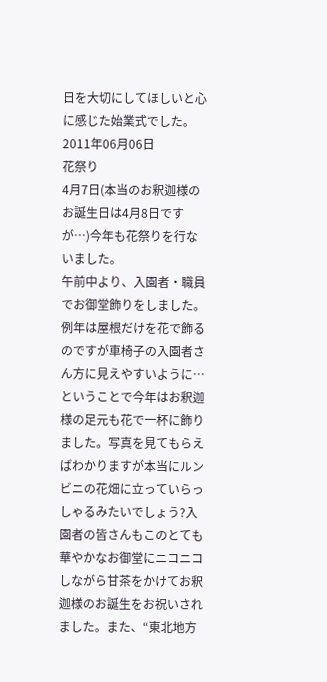日を大切にしてほしいと心に感じた始業式でした。
2011年06月06日
花祭り
4月7日(本当のお釈迦様のお誕生日は4月8日ですが…)今年も花祭りを行ないました。
午前中より、入園者・職員でお御堂飾りをしました。例年は屋根だけを花で飾るのですが車椅子の入園者さん方に見えやすいように…ということで今年はお釈迦様の足元も花で一杯に飾りました。写真を見てもらえばわかりますが本当にルンビニの花畑に立っていらっしゃるみたいでしょう?入園者の皆さんもこのとても華やかなお御堂にニコニコしながら甘茶をかけてお釈迦様のお誕生をお祝いされました。また、“東北地方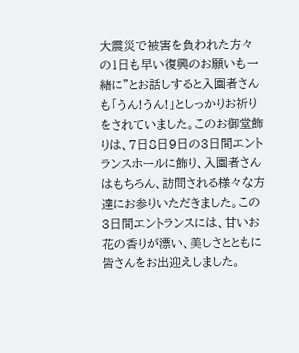大震災で被害を負われた方々の1日も早い復興のお願いも一緒に”とお話しすると入園者さんも「うん!うん!」としっかりお祈りをされていました。このお御堂飾りは、7日8日9日の3日間エントランスホールに飾り、入園者さんはもちろん、訪問される様々な方達にお参りいただきました。この3日間エントランスには、甘いお花の香りが漂い、美しさとともに皆さんをお出迎えしました。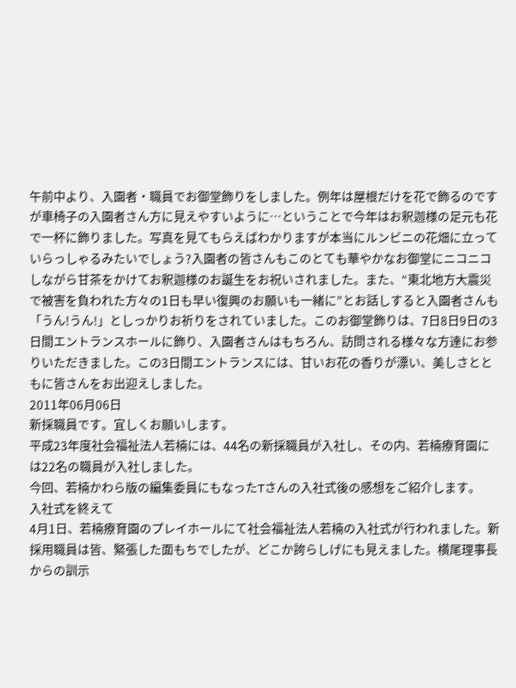午前中より、入園者・職員でお御堂飾りをしました。例年は屋根だけを花で飾るのですが車椅子の入園者さん方に見えやすいように…ということで今年はお釈迦様の足元も花で一杯に飾りました。写真を見てもらえばわかりますが本当にルンビニの花畑に立っていらっしゃるみたいでしょう?入園者の皆さんもこのとても華やかなお御堂にニコニコしながら甘茶をかけてお釈迦様のお誕生をお祝いされました。また、“東北地方大震災で被害を負われた方々の1日も早い復興のお願いも一緒に”とお話しすると入園者さんも「うん!うん!」としっかりお祈りをされていました。このお御堂飾りは、7日8日9日の3日間エントランスホールに飾り、入園者さんはもちろん、訪問される様々な方達にお参りいただきました。この3日間エントランスには、甘いお花の香りが漂い、美しさとともに皆さんをお出迎えしました。
2011年06月06日
新採職員です。宜しくお願いします。
平成23年度社会福祉法人若楠には、44名の新採職員が入社し、その内、若楠療育園には22名の職員が入社しました。
今回、若楠かわら版の編集委員にもなったTさんの入社式後の感想をご紹介します。
入社式を終えて
4月1日、若楠療育園のプレイホールにて社会福祉法人若楠の入社式が行われました。新採用職員は皆、緊張した面もちでしたが、どこか誇らしげにも見えました。横尾理事長からの訓示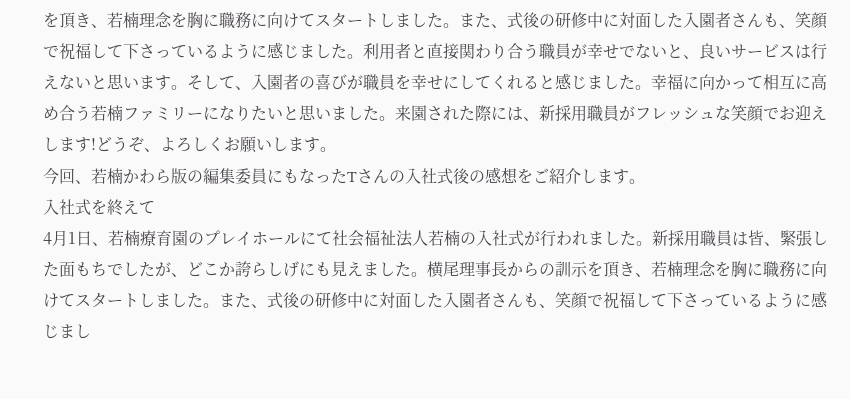を頂き、若楠理念を胸に職務に向けてスタートしました。また、式後の研修中に対面した入園者さんも、笑顔で祝福して下さっているように感じました。利用者と直接関わり合う職員が幸せでないと、良いサービスは行えないと思います。そして、入園者の喜びが職員を幸せにしてくれると感じました。幸福に向かって相互に高め合う若楠ファミリーになりたいと思いました。来園された際には、新採用職員がフレッシュな笑顔でお迎えします!どうぞ、よろしくお願いします。
今回、若楠かわら版の編集委員にもなったTさんの入社式後の感想をご紹介します。
入社式を終えて
4月1日、若楠療育園のプレイホールにて社会福祉法人若楠の入社式が行われました。新採用職員は皆、緊張した面もちでしたが、どこか誇らしげにも見えました。横尾理事長からの訓示を頂き、若楠理念を胸に職務に向けてスタートしました。また、式後の研修中に対面した入園者さんも、笑顔で祝福して下さっているように感じまし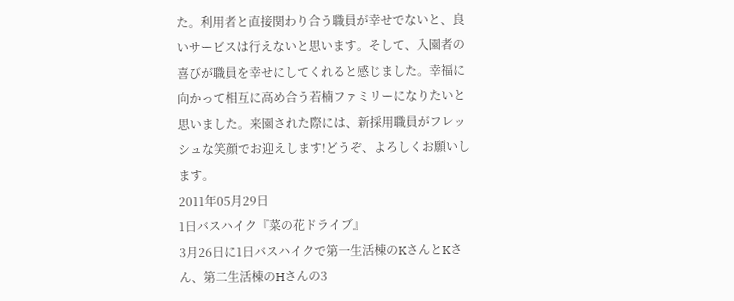た。利用者と直接関わり合う職員が幸せでないと、良いサービスは行えないと思います。そして、入園者の喜びが職員を幸せにしてくれると感じました。幸福に向かって相互に高め合う若楠ファミリーになりたいと思いました。来園された際には、新採用職員がフレッシュな笑顔でお迎えします!どうぞ、よろしくお願いします。
2011年05月29日
1日バスハイク『菜の花ドライブ』
3月26日に1日バスハイクで第一生活棟のKさんとKさん、第二生活棟のHさんの3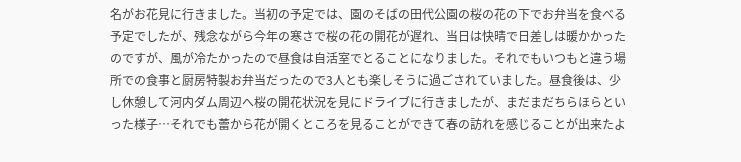名がお花見に行きました。当初の予定では、園のそばの田代公園の桜の花の下でお弁当を食べる予定でしたが、残念ながら今年の寒さで桜の花の開花が遅れ、当日は快晴で日差しは暖かかったのですが、風が冷たかったので昼食は自活室でとることになりました。それでもいつもと違う場所での食事と厨房特製お弁当だったので3人とも楽しそうに過ごされていました。昼食後は、少し休憩して河内ダム周辺へ桜の開花状況を見にドライブに行きましたが、まだまだちらほらといった様子…それでも蕾から花が開くところを見ることができて春の訪れを感じることが出来たよ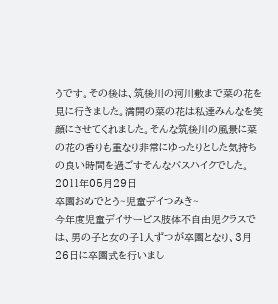うです。その後は、筑後川の河川敷まで菜の花を見に行きました。満開の菜の花は私達みんなを笑顔にさせてくれました。そんな筑後川の風景に菜の花の香りも重なり非常にゆったりとした気持ちの良い時間を過ごすそんなバスハイクでした。
2011年05月29日
卒園おめでとう~児童デイつみき~
今年度児童デイサービス肢体不自由児クラスでは、男の子と女の子1人ずつが卒園となり、3月26日に卒園式を行いまし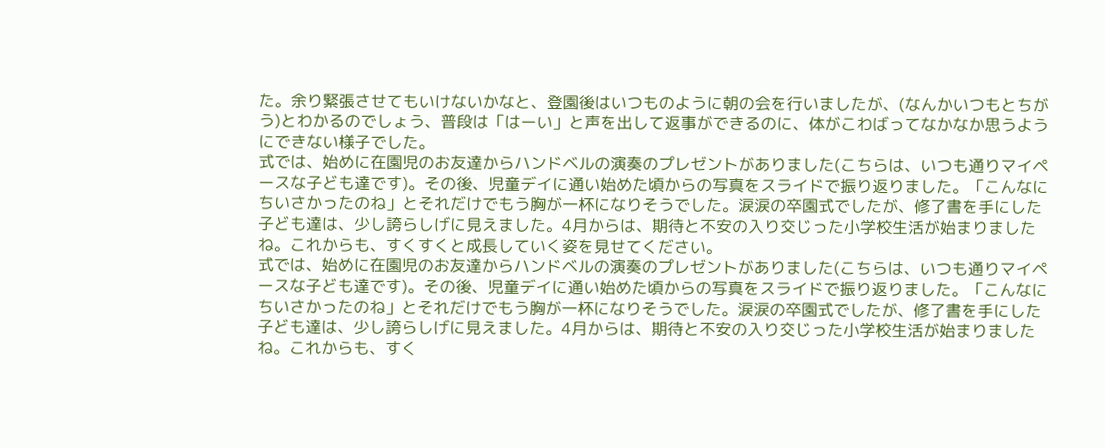た。余り緊張させてもいけないかなと、登園後はいつものように朝の会を行いましたが、(なんかいつもとちがう)とわかるのでしょう、普段は「はーい」と声を出して返事ができるのに、体がこわばってなかなか思うようにできない様子でした。
式では、始めに在園児のお友達からハンドベルの演奏のプレゼントがありました(こちらは、いつも通りマイペースな子ども達です)。その後、児童デイに通い始めた頃からの写真をスライドで振り返りました。「こんなにちいさかったのね」とそれだけでもう胸が一杯になりそうでした。涙涙の卒園式でしたが、修了書を手にした子ども達は、少し誇らしげに見えました。4月からは、期待と不安の入り交じった小学校生活が始まりましたね。これからも、すくすくと成長していく姿を見せてください。
式では、始めに在園児のお友達からハンドベルの演奏のプレゼントがありました(こちらは、いつも通りマイペースな子ども達です)。その後、児童デイに通い始めた頃からの写真をスライドで振り返りました。「こんなにちいさかったのね」とそれだけでもう胸が一杯になりそうでした。涙涙の卒園式でしたが、修了書を手にした子ども達は、少し誇らしげに見えました。4月からは、期待と不安の入り交じった小学校生活が始まりましたね。これからも、すく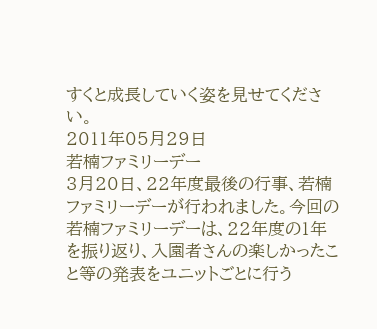すくと成長していく姿を見せてください。
2011年05月29日
若楠ファミリーデー
3月20日、22年度最後の行事、若楠ファミリーデーが行われました。今回の若楠ファミリーデーは、22年度の1年を振り返り、入園者さんの楽しかったこと等の発表をユニットごとに行う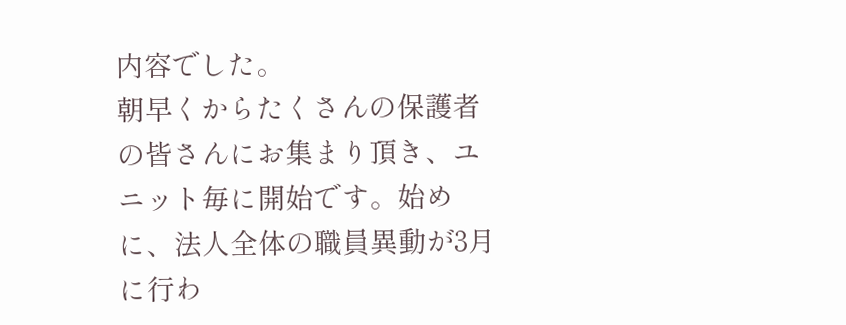内容でした。
朝早くからたくさんの保護者の皆さんにお集まり頂き、ユニット毎に開始です。始めに、法人全体の職員異動が3月に行わ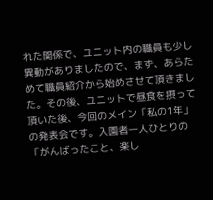れた関係で、ユニット内の職員も少し異動がありましたので、まず、あらためて職員紹介から始めさせて頂きました。その後、ユニットで昼食を摂って頂いた後、今回のメイン「私の1年」の発表会です。入園者一人ひとりの「がんばったこと、楽し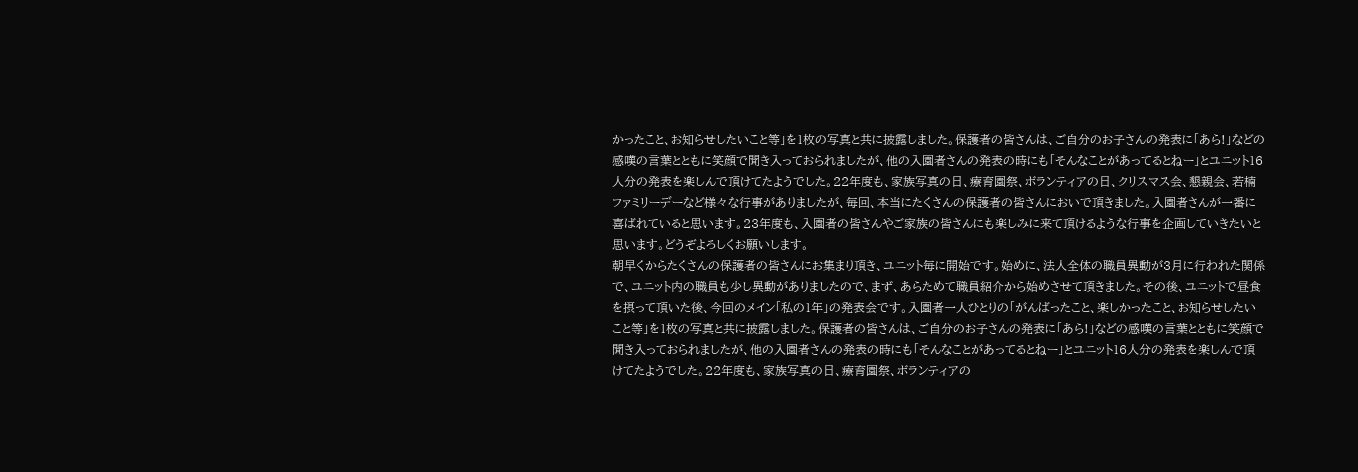かったこと、お知らせしたいこと等」を1枚の写真と共に披露しました。保護者の皆さんは、ご自分のお子さんの発表に「あら!」などの感嘆の言葉とともに笑顔で聞き入っておられましたが、他の入園者さんの発表の時にも「そんなことがあってるとねー」とユニット16人分の発表を楽しんで頂けてたようでした。22年度も、家族写真の日、療育園祭、ボランティアの日、クリスマス会、懇親会、若楠ファミリーデーなど様々な行事がありましたが、毎回、本当にたくさんの保護者の皆さんにおいで頂きました。入園者さんが一番に喜ばれていると思います。23年度も、入園者の皆さんやご家族の皆さんにも楽しみに来て頂けるような行事を企画していきたいと思います。どうぞよろしくお願いします。
朝早くからたくさんの保護者の皆さんにお集まり頂き、ユニット毎に開始です。始めに、法人全体の職員異動が3月に行われた関係で、ユニット内の職員も少し異動がありましたので、まず、あらためて職員紹介から始めさせて頂きました。その後、ユニットで昼食を摂って頂いた後、今回のメイン「私の1年」の発表会です。入園者一人ひとりの「がんばったこと、楽しかったこと、お知らせしたいこと等」を1枚の写真と共に披露しました。保護者の皆さんは、ご自分のお子さんの発表に「あら!」などの感嘆の言葉とともに笑顔で聞き入っておられましたが、他の入園者さんの発表の時にも「そんなことがあってるとねー」とユニット16人分の発表を楽しんで頂けてたようでした。22年度も、家族写真の日、療育園祭、ボランティアの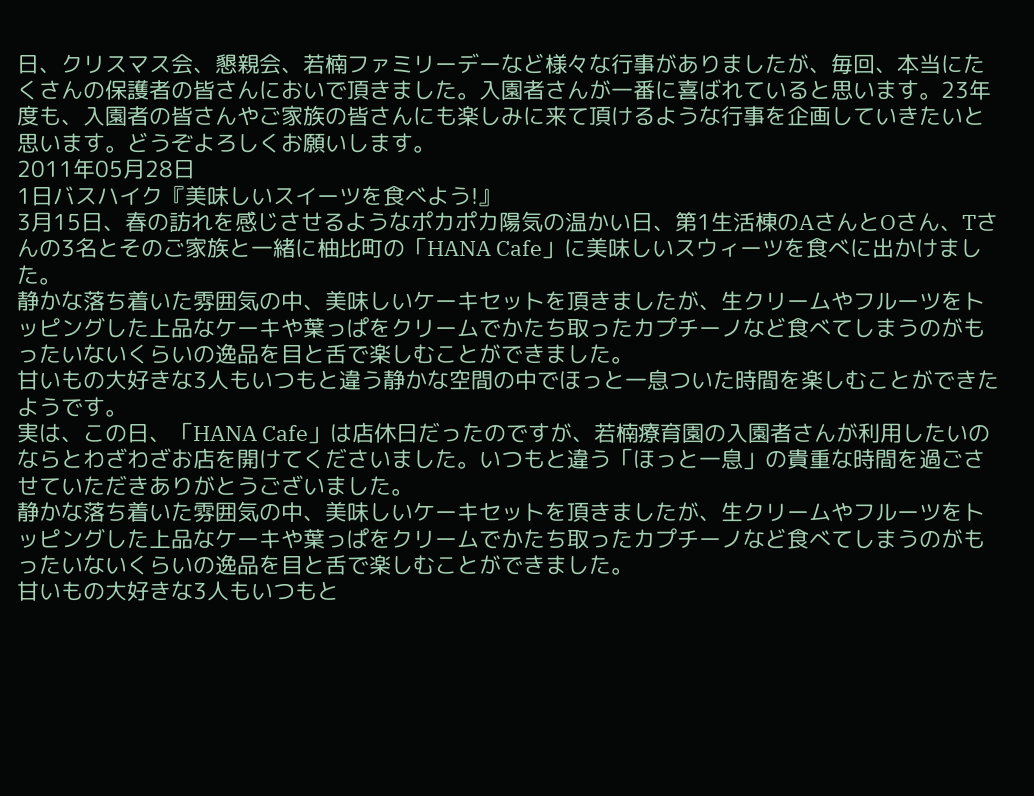日、クリスマス会、懇親会、若楠ファミリーデーなど様々な行事がありましたが、毎回、本当にたくさんの保護者の皆さんにおいで頂きました。入園者さんが一番に喜ばれていると思います。23年度も、入園者の皆さんやご家族の皆さんにも楽しみに来て頂けるような行事を企画していきたいと思います。どうぞよろしくお願いします。
2011年05月28日
1日バスハイク『美味しいスイーツを食べよう!』
3月15日、春の訪れを感じさせるようなポカポカ陽気の温かい日、第1生活棟のAさんとOさん、Tさんの3名とそのご家族と一緒に柚比町の「HANA Cafe」に美味しいスウィーツを食べに出かけました。
静かな落ち着いた雰囲気の中、美味しいケーキセットを頂きましたが、生クリームやフルーツをトッピングした上品なケーキや葉っぱをクリームでかたち取ったカプチーノなど食べてしまうのがもったいないくらいの逸品を目と舌で楽しむことができました。
甘いもの大好きな3人もいつもと違う静かな空間の中でほっと一息ついた時間を楽しむことができたようです。
実は、この日、「HANA Cafe」は店休日だったのですが、若楠療育園の入園者さんが利用したいのならとわざわざお店を開けてくださいました。いつもと違う「ほっと一息」の貴重な時間を過ごさせていただきありがとうございました。
静かな落ち着いた雰囲気の中、美味しいケーキセットを頂きましたが、生クリームやフルーツをトッピングした上品なケーキや葉っぱをクリームでかたち取ったカプチーノなど食べてしまうのがもったいないくらいの逸品を目と舌で楽しむことができました。
甘いもの大好きな3人もいつもと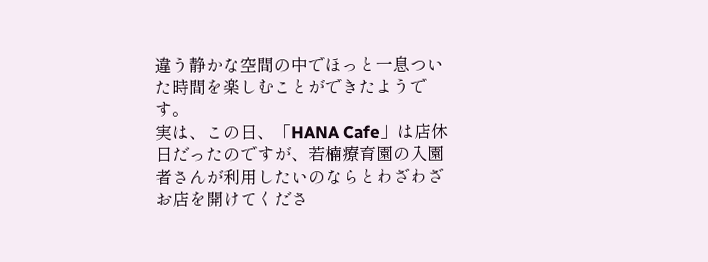違う静かな空間の中でほっと一息ついた時間を楽しむことができたようです。
実は、この日、「HANA Cafe」は店休日だったのですが、若楠療育園の入園者さんが利用したいのならとわざわざお店を開けてくださ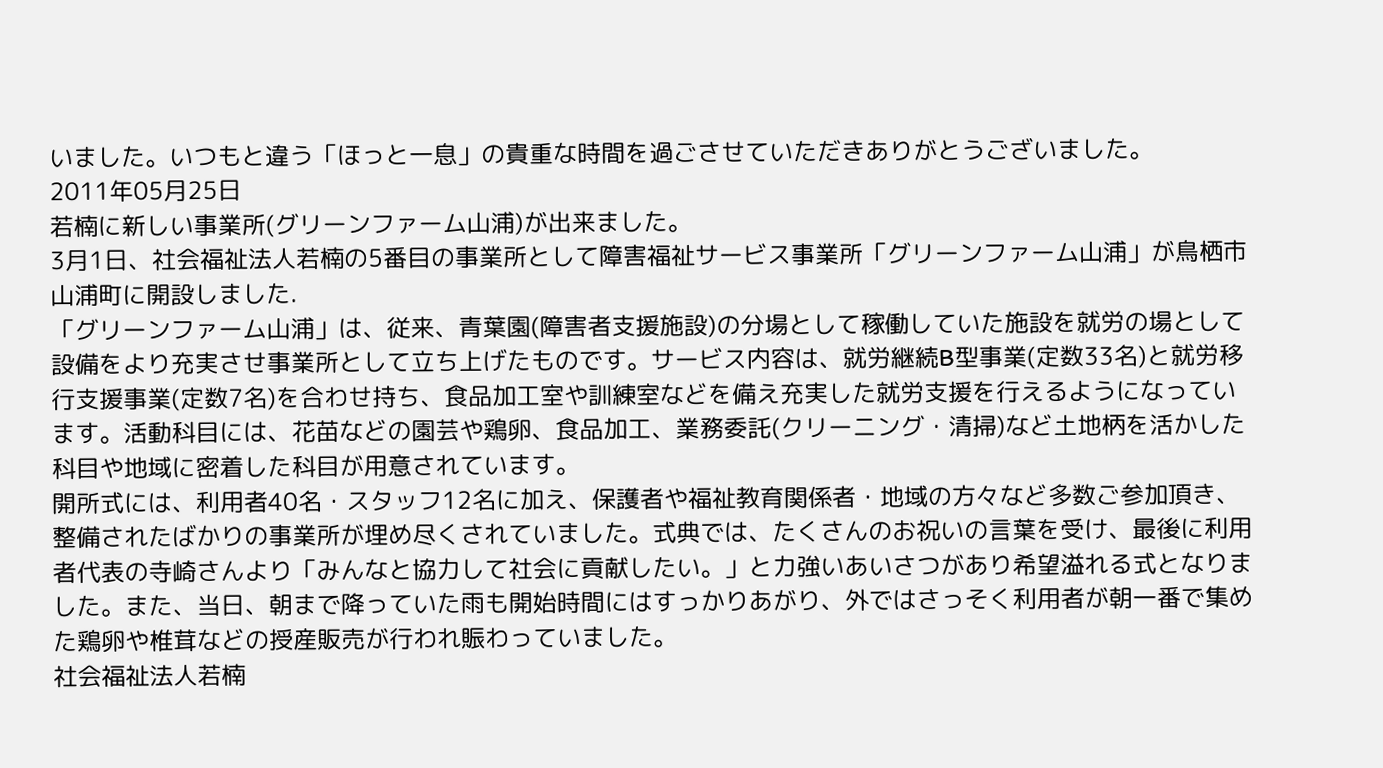いました。いつもと違う「ほっと一息」の貴重な時間を過ごさせていただきありがとうございました。
2011年05月25日
若楠に新しい事業所(グリーンファーム山浦)が出来ました。
3月1日、社会福祉法人若楠の5番目の事業所として障害福祉サービス事業所「グリーンファーム山浦」が鳥栖市山浦町に開設しました.
「グリーンファーム山浦」は、従来、青葉園(障害者支援施設)の分場として稼働していた施設を就労の場として設備をより充実させ事業所として立ち上げたものです。サービス内容は、就労継続B型事業(定数33名)と就労移行支援事業(定数7名)を合わせ持ち、食品加工室や訓練室などを備え充実した就労支援を行えるようになっています。活動科目には、花苗などの園芸や鶏卵、食品加工、業務委託(クリーニング・清掃)など土地柄を活かした科目や地域に密着した科目が用意されています。
開所式には、利用者40名・スタッフ12名に加え、保護者や福祉教育関係者・地域の方々など多数ご参加頂き、整備されたばかりの事業所が埋め尽くされていました。式典では、たくさんのお祝いの言葉を受け、最後に利用者代表の寺崎さんより「みんなと協力して社会に貢献したい。」と力強いあいさつがあり希望溢れる式となりました。また、当日、朝まで降っていた雨も開始時間にはすっかりあがり、外ではさっそく利用者が朝一番で集めた鶏卵や椎茸などの授産販売が行われ賑わっていました。
社会福祉法人若楠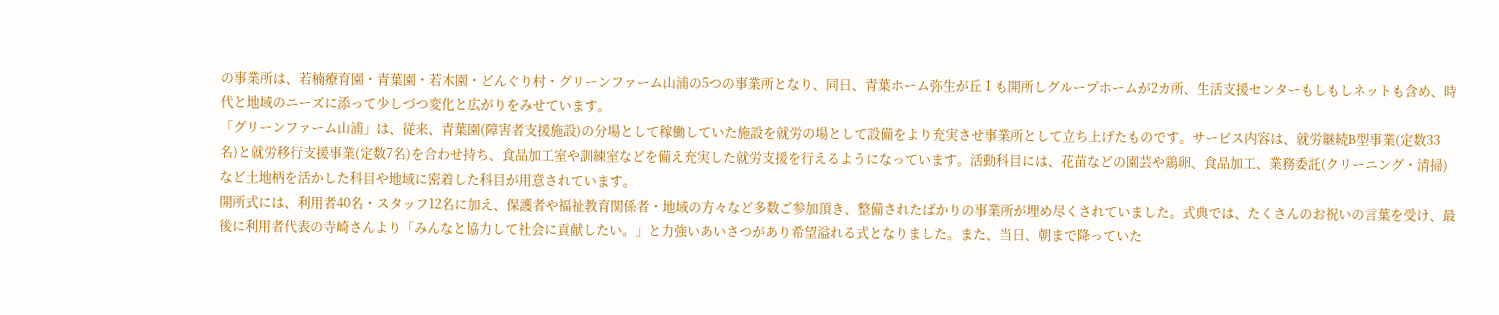の事業所は、若楠療育園・青葉園・若木園・どんぐり村・グリーンファーム山浦の5つの事業所となり、同日、青葉ホーム弥生が丘Ⅰも開所しグループホームが2カ所、生活支援センターもしもしネットも含め、時代と地域のニーズに添って少しづつ変化と広がりをみせています。
「グリーンファーム山浦」は、従来、青葉園(障害者支援施設)の分場として稼働していた施設を就労の場として設備をより充実させ事業所として立ち上げたものです。サービス内容は、就労継続B型事業(定数33名)と就労移行支援事業(定数7名)を合わせ持ち、食品加工室や訓練室などを備え充実した就労支援を行えるようになっています。活動科目には、花苗などの園芸や鶏卵、食品加工、業務委託(クリーニング・清掃)など土地柄を活かした科目や地域に密着した科目が用意されています。
開所式には、利用者40名・スタッフ12名に加え、保護者や福祉教育関係者・地域の方々など多数ご参加頂き、整備されたばかりの事業所が埋め尽くされていました。式典では、たくさんのお祝いの言葉を受け、最後に利用者代表の寺崎さんより「みんなと協力して社会に貢献したい。」と力強いあいさつがあり希望溢れる式となりました。また、当日、朝まで降っていた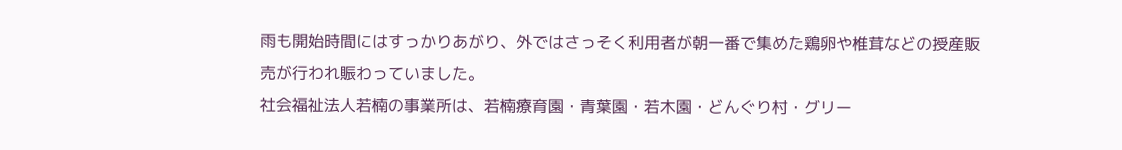雨も開始時間にはすっかりあがり、外ではさっそく利用者が朝一番で集めた鶏卵や椎茸などの授産販売が行われ賑わっていました。
社会福祉法人若楠の事業所は、若楠療育園・青葉園・若木園・どんぐり村・グリー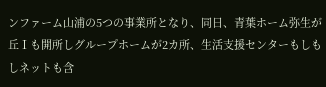ンファーム山浦の5つの事業所となり、同日、青葉ホーム弥生が丘Ⅰも開所しグループホームが2カ所、生活支援センターもしもしネットも含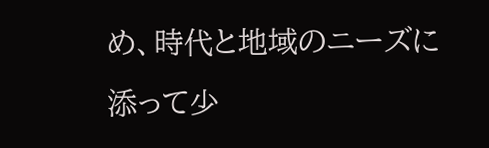め、時代と地域のニーズに添って少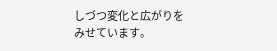しづつ変化と広がりをみせています。